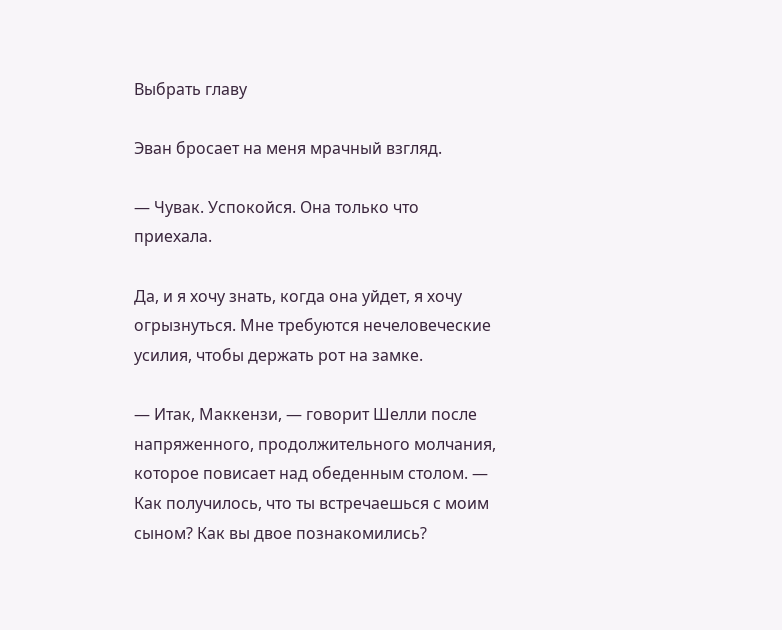Выбрать главу

Эван бросает на меня мрачный взгляд.

— Чувак. Успокойся. Она только что приехала.

Да, и я хочу знать, когда она уйдет, я хочу огрызнуться. Мне требуются нечеловеческие усилия, чтобы держать рот на замке.

— Итак, Маккензи, — говорит Шелли после напряженного, продолжительного молчания, которое повисает над обеденным столом. — Как получилось, что ты встречаешься с моим сыном? Как вы двое познакомились?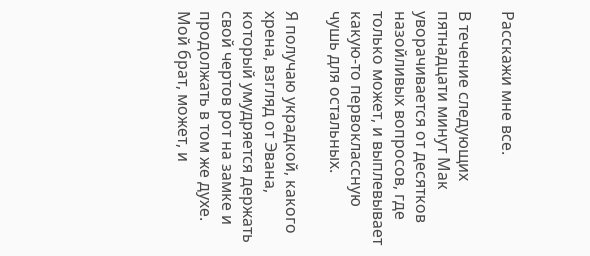Расскажи мне все.

В течение следующих пятнадцати минут Мак уворачивается от десятков назойливых вопросов, где только может, и выплевывает какую-то первоклассную чушь для остальных.

Я получаю украдкой, какого хрена, взгляд от Эвана, который умудряется держать свой чертов рот на замке и продолжать в том же духе. Мой брат, может, и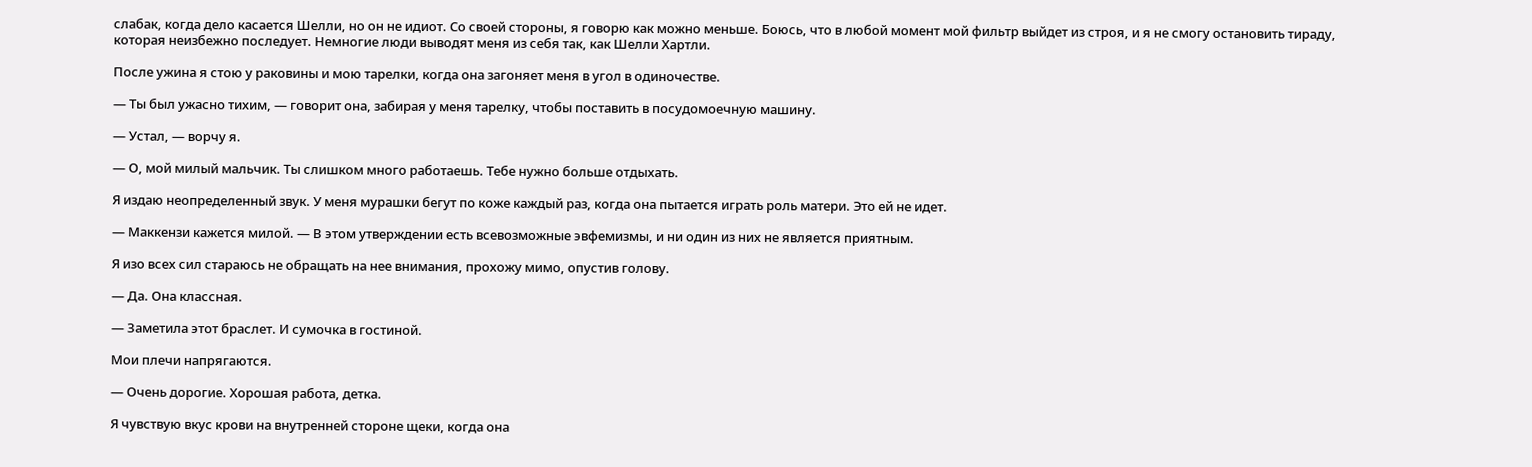слабак, когда дело касается Шелли, но он не идиот. Со своей стороны, я говорю как можно меньше. Боюсь, что в любой момент мой фильтр выйдет из строя, и я не смогу остановить тираду, которая неизбежно последует. Немногие люди выводят меня из себя так, как Шелли Хартли.

После ужина я стою у раковины и мою тарелки, когда она загоняет меня в угол в одиночестве.

— Ты был ужасно тихим, — говорит она, забирая у меня тарелку, чтобы поставить в посудомоечную машину.

— Устал, — ворчу я.

— О, мой милый мальчик. Ты слишком много работаешь. Тебе нужно больше отдыхать.

Я издаю неопределенный звук. У меня мурашки бегут по коже каждый раз, когда она пытается играть роль матери. Это ей не идет.

— Маккензи кажется милой. — В этом утверждении есть всевозможные эвфемизмы, и ни один из них не является приятным.

Я изо всех сил стараюсь не обращать на нее внимания, прохожу мимо, опустив голову.

— Да. Она классная.

— Заметила этот браслет. И сумочка в гостиной.

Мои плечи напрягаются.

— Очень дорогие. Хорошая работа, детка.

Я чувствую вкус крови на внутренней стороне щеки, когда она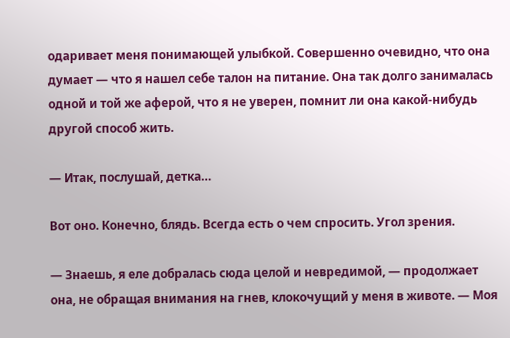одаривает меня понимающей улыбкой. Совершенно очевидно, что она думает — что я нашел себе талон на питание. Она так долго занималась одной и той же аферой, что я не уверен, помнит ли она какой-нибудь другой способ жить.

— Итак, послушай, детка…

Вот оно. Конечно, блядь. Всегда есть о чем спросить. Угол зрения.

— Знаешь, я еле добралась сюда целой и невредимой, — продолжает она, не обращая внимания на гнев, клокочущий у меня в животе. — Моя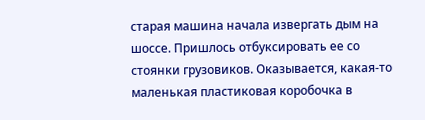старая машина начала извергать дым на шоссе. Пришлось отбуксировать ее со стоянки грузовиков. Оказывается, какая-то маленькая пластиковая коробочка в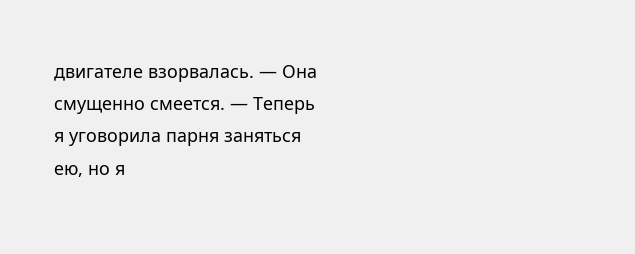двигателе взорвалась. — Она смущенно смеется. — Теперь я уговорила парня заняться ею, но я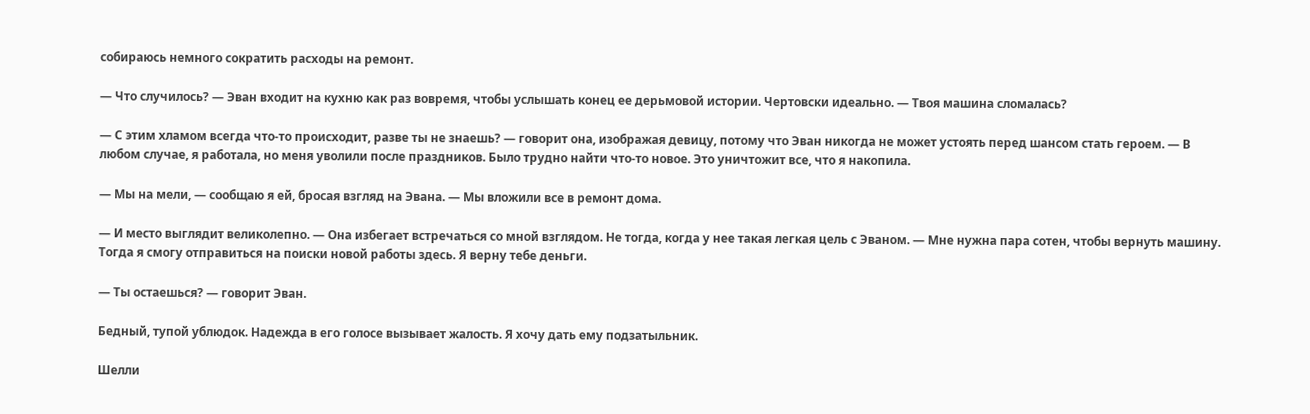собираюсь немного сократить расходы на ремонт.

— Что случилось? — Эван входит на кухню как раз вовремя, чтобы услышать конец ее дерьмовой истории. Чертовски идеально. — Твоя машина сломалась?

— С этим хламом всегда что-то происходит, разве ты не знаешь? — говорит она, изображая девицу, потому что Эван никогда не может устоять перед шансом стать героем. — В любом случае, я работала, но меня уволили после праздников. Было трудно найти что-то новое. Это уничтожит все, что я накопила.

— Мы на мели, — сообщаю я ей, бросая взгляд на Эвана. — Мы вложили все в ремонт дома.

— И место выглядит великолепно. — Она избегает встречаться со мной взглядом. Не тогда, когда у нее такая легкая цель с Эваном. — Мне нужна пара сотен, чтобы вернуть машину. Тогда я смогу отправиться на поиски новой работы здесь. Я верну тебе деньги.

— Ты остаешься? — говорит Эван.

Бедный, тупой ублюдок. Надежда в его голосе вызывает жалость. Я хочу дать ему подзатыльник.

Шелли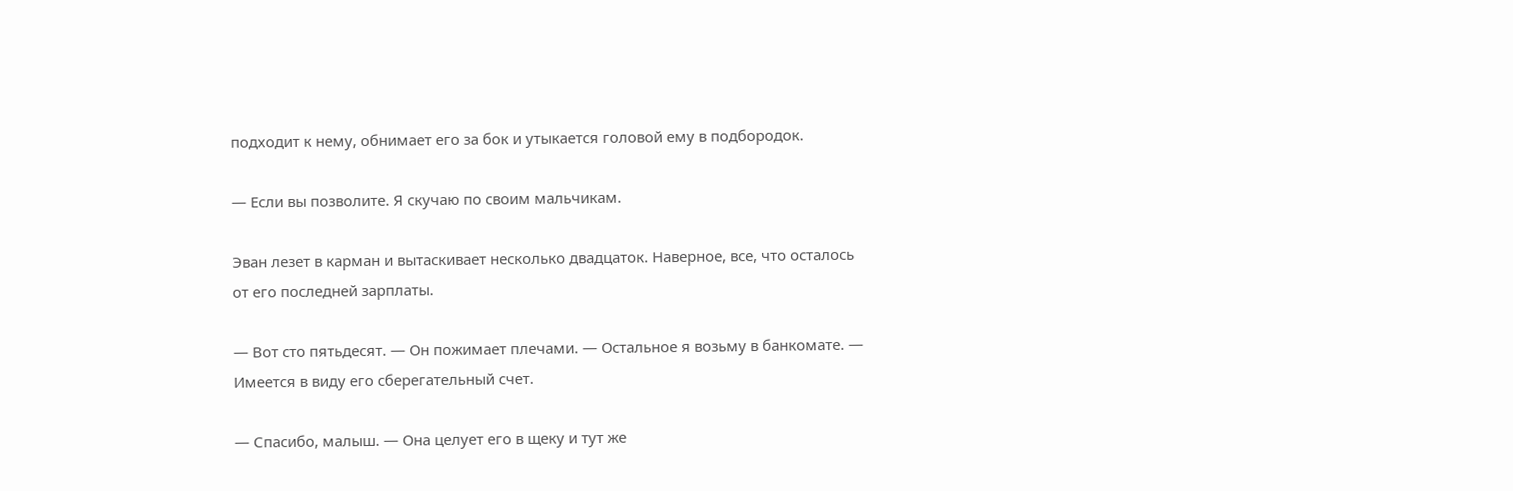подходит к нему, обнимает его за бок и утыкается головой ему в подбородок.

— Если вы позволите. Я скучаю по своим мальчикам.

Эван лезет в карман и вытаскивает несколько двадцаток. Наверное, все, что осталось от его последней зарплаты.

— Вот сто пятьдесят. — Он пожимает плечами. — Остальное я возьму в банкомате. — Имеется в виду его сберегательный счет.

— Спасибо, малыш. — Она целует его в щеку и тут же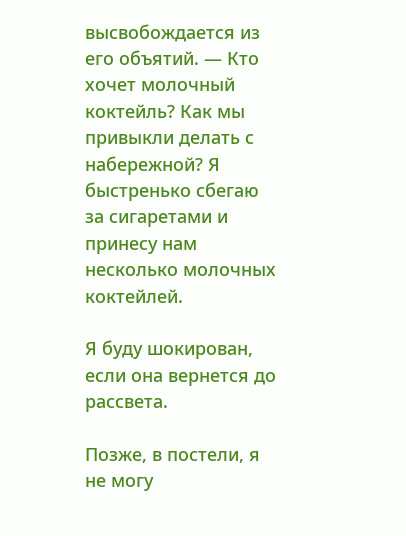высвобождается из его объятий. — Кто хочет молочный коктейль? Как мы привыкли делать с набережной? Я быстренько сбегаю за сигаретами и принесу нам несколько молочных коктейлей.

Я буду шокирован, если она вернется до рассвета.

Позже, в постели, я не могу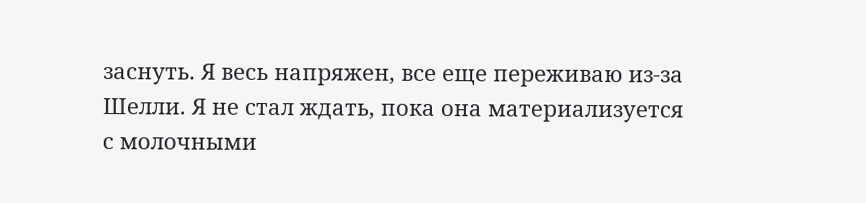заснуть. Я весь напряжен, все еще переживаю из-за Шелли. Я не стал ждать, пока она материализуется с молочными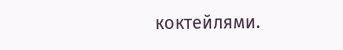коктейлями.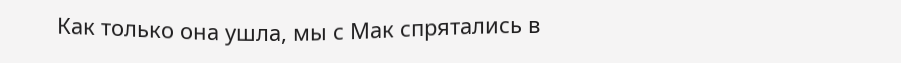Как только она ушла, мы с Мак спрятались в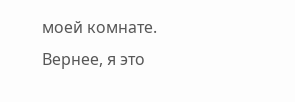моей комнате. Вернее, я это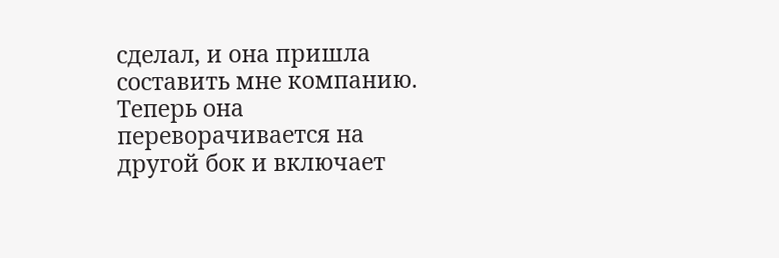сделал, и она пришла составить мне компанию. Теперь она переворачивается на другой бок и включает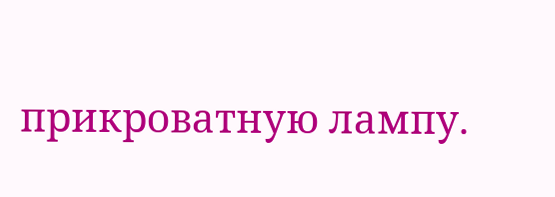прикроватную лампу.